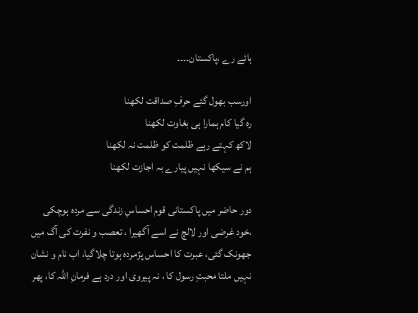ہائے رے ،پاکستان۔۔۔۔

اورسب بھول گئے حرفِ صداقت لکھنا
رہ گیا کام ہمارا ہی بغاوت لکھنا
لاکھ کہتے رہے ظلمت کو ظلمت نہ لکھنا
ہم نے سیکھا نہیں پیارے بہ اجازت لکھنا

دور حاضر میں پاکستانی قوم احساسِ زندگی سے مردہ ہوچکی ،خود غرضی اور لالچ نے اسے آگھیرا ، تعصب و نفرت کی آگ میں جھونک گئی، عبرت کا احساس پژمردہ ہوتا چلاگیا، اب نام و نشان نہیں ملتا محبتِ رسول کا ، نہ پیروی اور درد ہے فرمانِ اللہ کا، پھر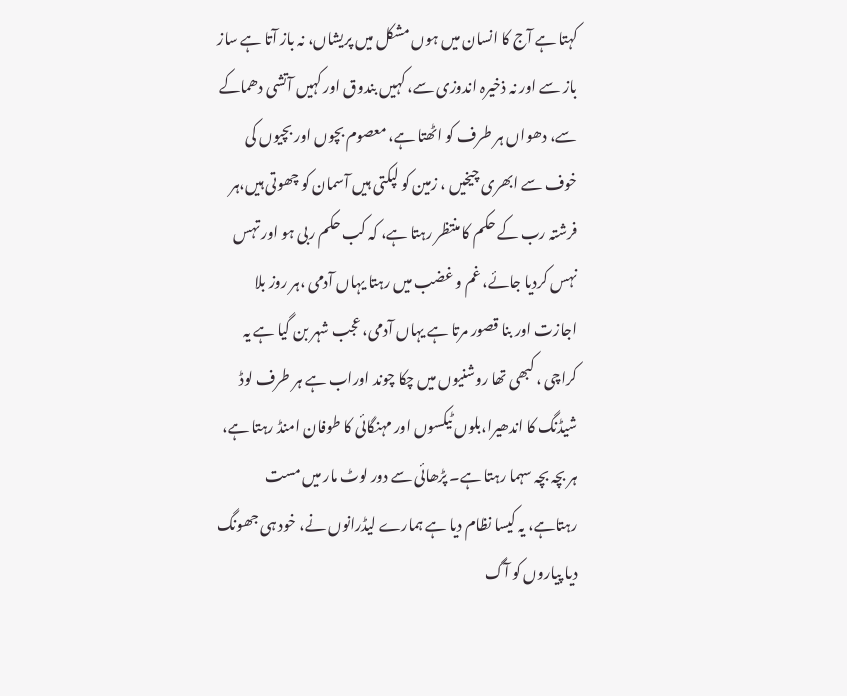کہتا ہے آج کا انسان میں ہوں مشکل میں پریشاں، نہ باز آتا ہے ساز باز سے اور نہ ذخیرہ اندوزی سے، کہیں بندوق اور کہیں آتشی دھماکے سے، دھواں ہر طرف کو اٹھتا ہے، معصوم بچوں اور بچیوں کی خوف سے ابھری چیخیں ، زمین کو لپکتی ہیں آسمان کو چھوتی ہیں،ہر فرشتہ رب کے حکم کا منتظر رہتا ہے، کہ کب حکم ربی ہو اور تہس نہس کردیا جائے، غم و غضب میں رہتا یہاں آدمی ،ہر روز بلا اجازت اور بنا قصور مرتا ہے یہاں آدمی، عجب شہر بن گیا ہے یہ کراچی ، کبھی تھا روشنیوں میں چکا چوند اوراب ہے ہر طرف لوڈ شیڈنگ کا اندھیرا،بلوں ٹیکسوں اور مہنگائی کا طوفان امنڈ رہتا ہے، ہر بچہ بچہ سہما رہتا ہے۔ پڑھائی سے دور لوٹ مار میں مست رہتاہے، یہ کیسا نظام دیا ہے ہمارے لیڈرانوں نے، خود ہی جھونگ دیا پیاروں کو آگ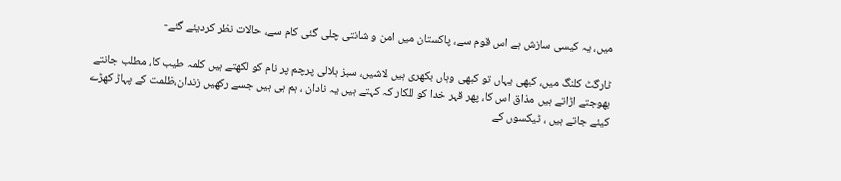میں، یہ کیسی سازش ہے اس قوم سے، پاکستان میں امن و شانتی چلی گئی کام سے، حالات نظر کردیئے گئے-

ٹارگٹ کلنگ میں، کبھی یہاں تو کبھی وہاں بکھری ہیں لاشیں، سبز ہلالی پرچم پر نام کو لکھتے ہیں کلمہ طیب کا، مطلب جانتے بھوجتے اڑاتے ہیں مذاق اس کا، پھر قہر خدا کو للکار کہ کہتے ہیں یہ نادان ، ہم ہی ہیں جسے رکھیں زندان،ظلمت کے پہاڑ کھڑے کیئے جاتے ہیں ، ٹیکسوں کے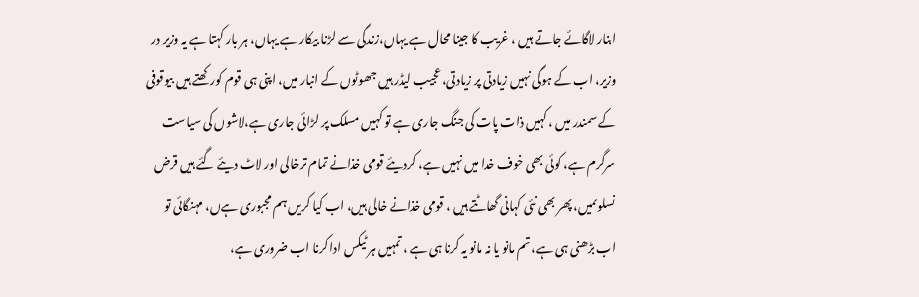ابنار لاگائے جاتے ہیں ، غریب کا جینا محال ہے یہاں،زندگی سے لڑنا بیکار ہے یہاں، ہر بار کہتا ہے یہ وزیر در وزیر، اب کے ہوگی نہیں زیادتی پر زیادتی، عجیب لیڈر ہیں جھوٹوں کے انبار میں، اپنی ہی قوم کورکھتے ہیں بیوقوفی کے سمندر میں ، کہیں ذات پات کی جنگ جاری ہے تو کہیں مسلک پر لڑائی جاری ہے،لاشوں کی سیاست سرگرم ہے، کوئی بھی خوف خدا میں نہیں ہے، کردیئے قومی خذانے تمام ترخالی اور لاٹ دیئے گئے ہیں قرض نسلوںمیں، پھر بھی نئی کہانی گھاٹتے ہیں ، قومی خذانے خالی ہیں، اب کیا کریں ہم مجبوری ہےں، مہنگائی تو اب بڑھنی ہی ہے، تم مانو یا نہ مانو یہ کرنا ہی ہے ، تمہیں ہر ٹیکس ادا کرنا اب ضروری ہے،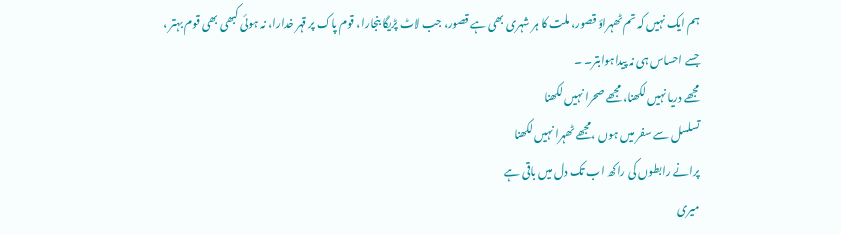ہم ایک نہیں کہ تم ٹھہراؤ قصور، ملت کا ہر شہری بھی ہے قصور، جب لاٹ پڑیگا بنجارا، قوم پاک پر قہر خدارا، نہ ہوئی کبھی بھی قوم بہتر ، جسے احساس ہی نہ پیداہوابتر۔ ۔
مجھے دریا نہیں لکھنا، مجھے صحرا نہیں لکھنا
تسلسل سے سفر میں ہوں ،مجھے ٹھہرا نہیں لکھنا
پرانے رابطوں کی راکھ اب تک دل میں باقی ہے
میری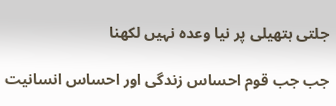جلتی ہتھیلی پر نیا وعدہ نہیں لکھنا

جب جب قوم احساس زندگی اور احساس انسانیت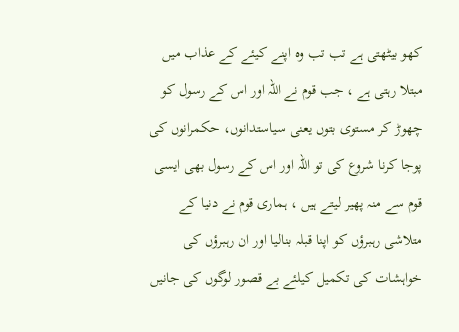کھو بیٹھتی ہے تب تب وہ اپنے کیئے کے عذاب میں مبتلا رہتی ہے ، جب قوم نے اللہ اور اس کے رسول کو چھوڑ کر مستوی بتوں یعنی سیاستدانوں، حکمرانوں کی پوجا کرنا شروع کی تو اللہ اور اس کے رسول بھی ایسی قوم سے منہ پھیر لیتے ہیں ، ہماری قوم نے دنیا کے متلاشی رہبرؤں کو اپنا قبلہ بنالیا اور ان رہبرؤں کی خواہشات کی تکمیل کیلئے بے قصور لوگوں کی جانیں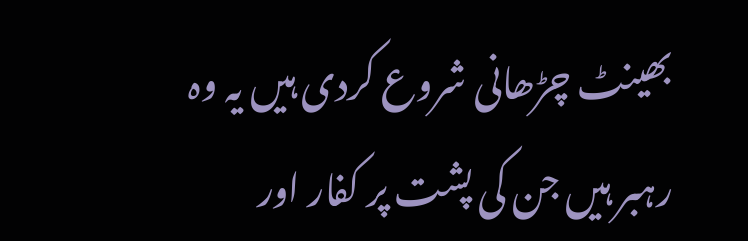بھینٹ چڑھانی شروع کردی ہیں یہ وہ رہبر ہیں جن کی پشت پر کفار اور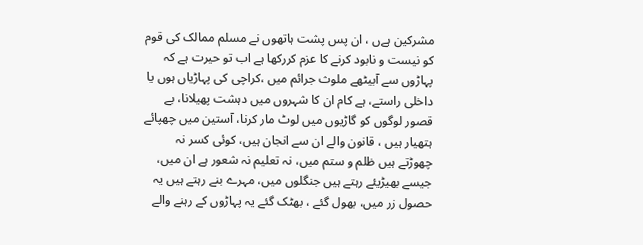مشرکین ہےں ، ان پس پشت ہاتھوں نے مسلم ممالک کی قوم کو نیست و نابود کرنے کا عزم کررکھا ہے اب تو حیرت ہے کہ پہاڑوں سے آبیٹھے ملوث جرائم میں ،کراچی کی پہاڑیاں ہوں یا داخلی راستے، ہے کام ان کا شہروں میں دہشت پھیلانا، بے قصور لوگوں کو گاڑیوں میں لوٹ مار کرنا، آستین میں چھپائے ہتھیار ہیں ، قانون والے ان سے انجان ہیں، کوئی کسر نہ چھوڑتے ہیں ظلم و ستم میں، نہ تعلیم نہ شعور ہے ان میں، جیسے بھیڑیئے رہتے ہیں جنگلوں میں، مہرے بنے رہتے ہیں یہ حصول زر میں، بھول گئے ، بھٹک گئے یہ پہاڑوں کے رہنے والے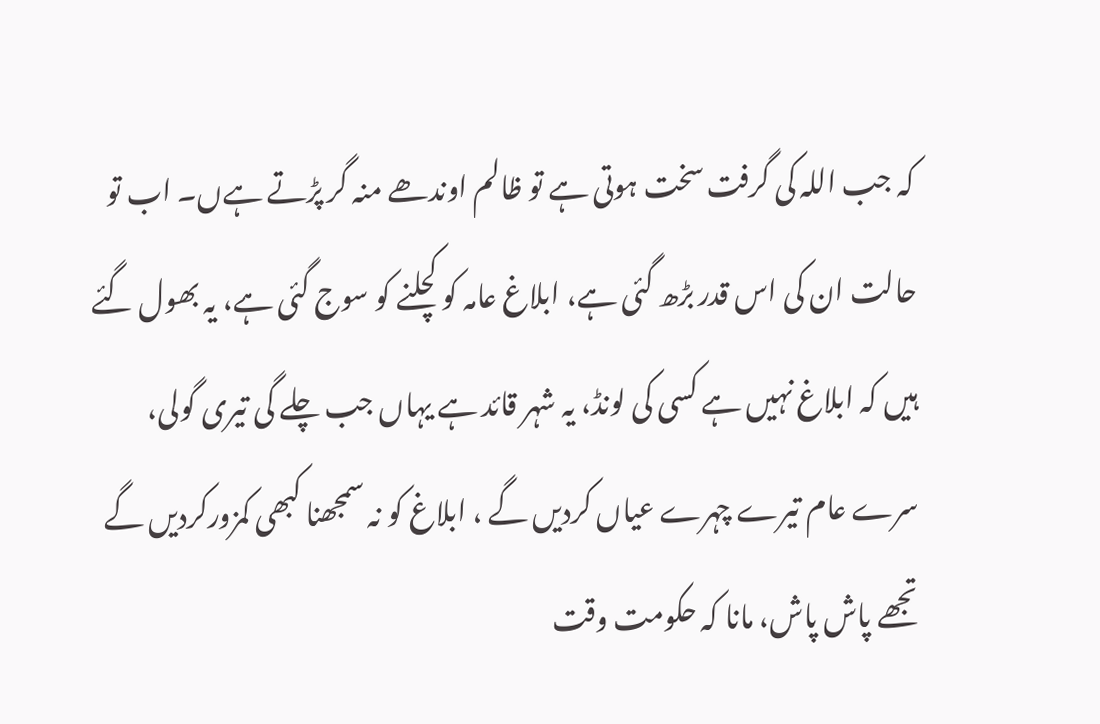کہ جب اللہ کی گرفت سخت ہوتی ہے تو ظالم اوندھے منہ گر پڑتے ہےں۔ اب تو حالت ان کی اس قدر بڑھ گئی ہے، ابلاغ عامہ کو کچلنے کو سوج گئی ہے، یہ بھول گئے ہیں کہ ابلاغ نہیں ہے کسی کی لونڈ، یہ شہر قائد ہے یہاں جب چلے گی تیری گولی، سرے عام تیرے چہرے عیاں کردیں گے ، ابلاغ کو نہ سمجھنا کبھی کمزورکردیں گے تجھے پاش پاش، مانا کہ حکومت وقت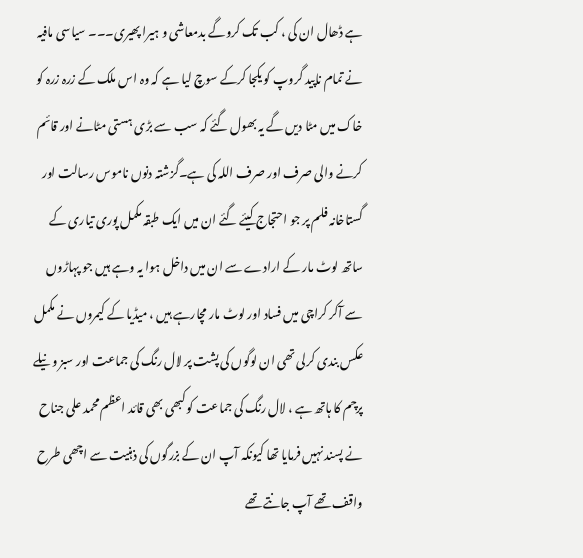ہے ڈھال ان کی ، کب تک کروگے بدمعاشی و ہیرا پھیری۔۔۔ سیاسی مافیہ نے تمام ناپید گروپ کو یکجا کرکے سوچ لیا ہے کہ وہ اس ملک کے زرہ زرہ کو خاک میں مٹا دیں گے یہ بھول گئے کہ سب سے بڑی ہستی مٹانے اور قائم کرنے والی صرف اور صرف اللہ کی ہے۔گزشتہ دنوں ناموس رسالت اور گستاخانہ فلم پر جو احتجاج کیئے گئے ان میں ایک طبقہ مکمل پوری تیاری کے ساتھ لوٹ مار کے ارادے سے ان میں داخل ہوا یہ وہے ہیں جو پہاڑوں سے آکر کراچی میں فساد اور لوٹ مار مچارہے ہیں ، میڈیا کے کیمروں نے مکمل عکس بندی کرلی تھی ان لوگوں کی پشت پر لال رنگ کی جماعت اور سبز و نیلے پرچم کا ہاتھ ہے ، لال رنگ کی جماعت کو کبھی بھی قائد اعظم محمد علی جناح نے پسند نہیں فرمایا تھا کیونکہ آپ ان کے بزرگوں کی ذہنیت سے اچھی طرح واقف تھے آپ جانتے تھے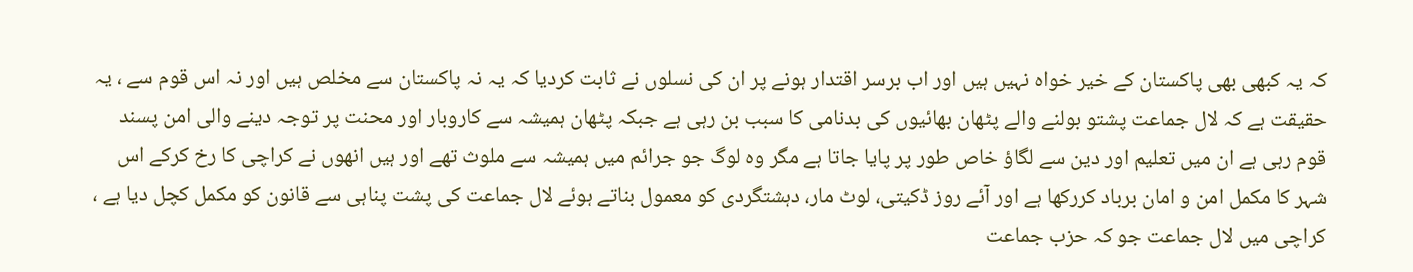کہ یہ کبھی بھی پاکستان کے خیر خواہ نہیں ہیں اور اب برسر اقتدار ہونے پر ان کی نسلوں نے ثابت کردیا کہ یہ نہ پاکستان سے مخلص ہیں اور نہ اس قوم سے ، یہ حقیقت ہے کہ لال جماعت پشتو بولنے والے پٹھان بھائیوں کی بدنامی کا سبب بن رہی ہے جبکہ پٹھان ہمیشہ سے کاروبار اور محنت پر توجہ دینے والی امن پسند قوم رہی ہے ان میں تعلیم اور دین سے لگاؤ خاص طور پر پایا جاتا ہے مگر وہ لوگ جو جرائم میں ہمیشہ سے ملوث تھے اور ہیں انھوں نے کراچی کا رخ کرکے اس شہر کا مکمل امن و امان برباد کررکھا ہے اور آئے روز ڈکیتی، لوٹ مار، دہشتگردی کو معمول بناتے ہوئے لال جماعت کی پشت پناہی سے قانون کو مکمل کچل دیا ہے ، کراچی میں لال جماعت جو کہ حزب جماعت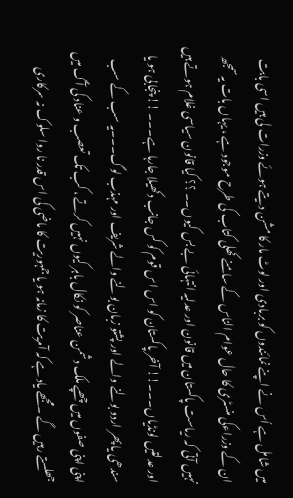میں شامل ہے اُس نے اپنے نمائندوں کو بربادی اور لوٹ مار کا مشن دیتے ہوئے وزرات لی ہیں اسی بابت ان کے وزراءکی منسٹری کا حال عوام الناس کے سامنے کھلی کتاب کی طرح موجود ہے ، یہاں بات یہ سمجھ نہیں آتی کہ ریاست پاکستان میں قانون اور عدلیہ انتہائی بے بس کیوں۔۔ ؟؟ کیا قانون سیاسی غلام ہوتے ہیں اور عدلتیں لونڈیاں۔۔۔!! آخر پاکستان کو اس اس قوم کو کس جانب دکھیلا جارہا ہے۔۔۔ !! پنجابی ہو یا سندھی یا پھر اردو بولنے والے اور پشتو زبان بولنے والے شریف اور مہذب لوگ۔۔۔یہ سب کے سب اپنی اپنی صفوں میں چھپے ملک دشمن عناصر کو نکال باہر کیوں نہیں کرتے ، کب تک تعصب و عناد کی آگ میں جھلستے رہیں گے ۔مجھے یاد ہے کہ آمریت کا زمانہ ہو یا جمہوریت کا ماضی کی اس قدر نا روا سلوک نہ سرکاری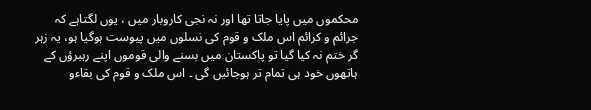محکموں میں پایا جاتا تھا اور نہ نجی کاروبار میں ، یوں لگتاہے کہ جرائم و کرائم اس ملک و قوم کی نسلوں میں پیوست ہوگیا ہو، یہ زہر گر ختم نہ کیا گیا تو پاکستان میں بسنے والی قوموں اپنے رہبرؤں کے ہاتھوں خود ہی تمام تر ہوجائیں گی ۔ اس ملک و قوم کی بقاءو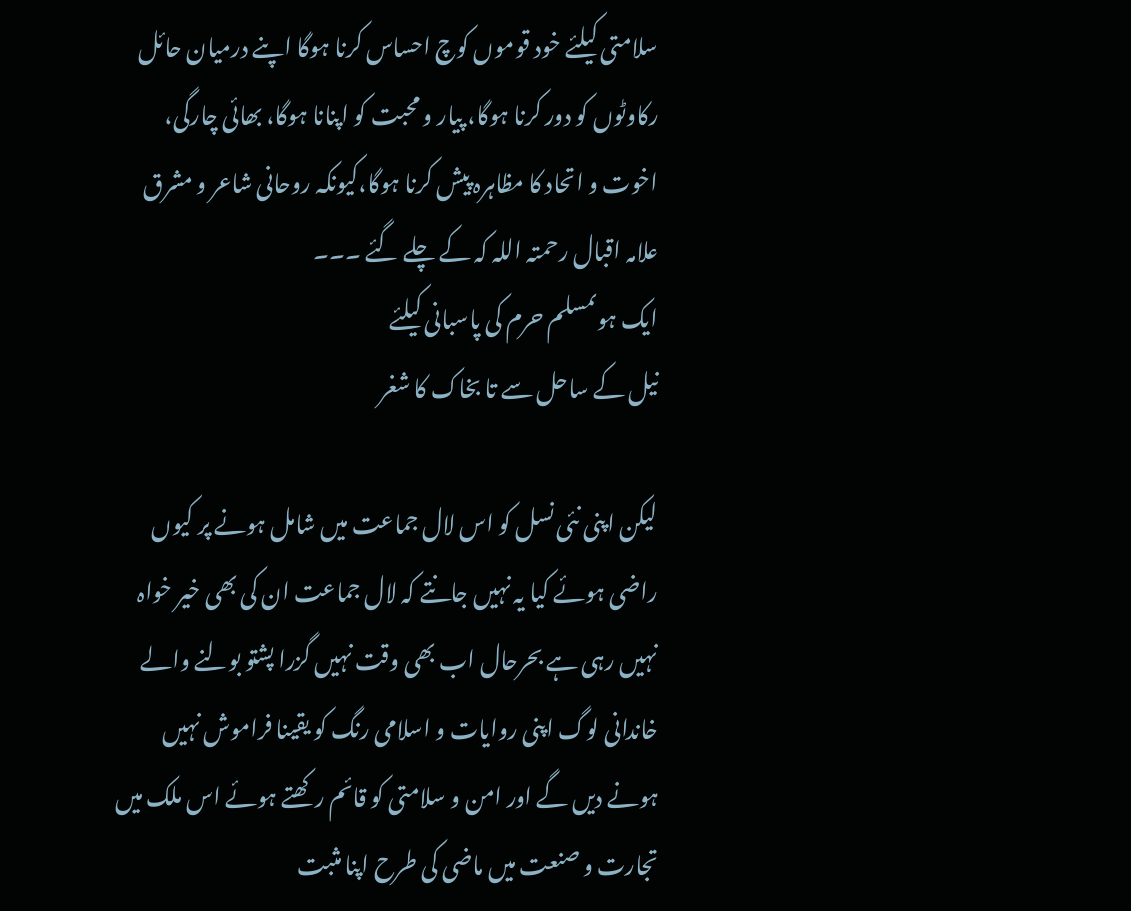سلامتی کیلئے خود قوموں کوچ احساس کرنا ہوگا اپنے درمیان حائل رکاوٹوں کو دور کرنا ہوگا، پیار و محبت کو اپنانا ہوگا، بھائی چارگی، اخوت و اتحاد کا مظاہرہ پیش کرنا ہوگا،کیونکہ روحانی شاعر و مشرق علامہ اقبال رحمتہ اللہ کہ کے چلے گئے ۔۔۔
ایک ہوںمسلم حرم کی پاسبانی کیلئے
نیل کے ساحل سے تا بخاک کا شغر

لیکن اپنی نئی نسل کو اس لال جماعت میں شامل ہونے پر کیوں راضی ہوئے کیا یہ نہیں جانتے کہ لال جماعت ان کی بھی خیر خواہ نہیں رہی ہے بحرحال اب بھی وقت نہیں گزرا پشتو بولنے والے خاندانی لوگ اپنی روایات و اسلامی رنگ کو یقینا فراموش نہیں ہونے دیں گے اور امن و سلامتی کو قائم رکھتے ہوئے اس ملک میں تجارت و صنعت میں ماضی کی طرح اپنا مثبت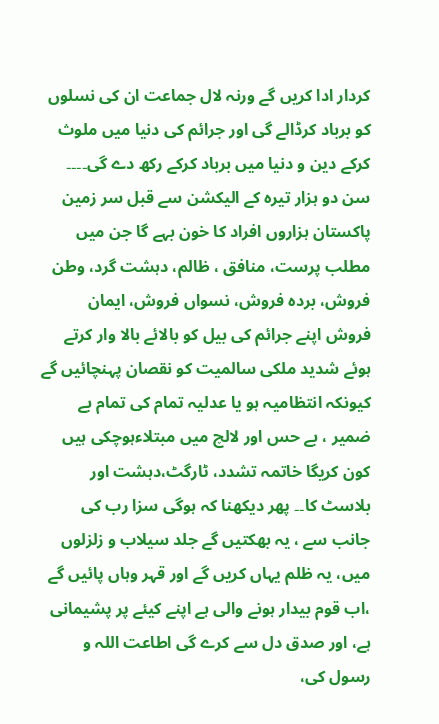کردار ادا کریں گے ورنہ لال جماعت ان کی نسلوں کو برباد کرڈالے گی اور جرائم کی دنیا میں ملوث کرکے دین و دنیا میں برباد کرکے رکھ دے گی۔۔۔۔ سن دو ہزار تیرہ کے الیکشن سے قبل سر زمین پاکستان ہزاروں افراد کا خون بہے گا جن میں مطلب پرست، منافق ، ظالم، دہشت گرد، وطن فروش، بردہ فروش، نسواں فروش، ایمان فروش اپنے جرائم کی بیل کو بالائے بالا وار کرتے ہوئے شدید ملکی سالمیت کو نقصان پہنچائیں گے کیونکہ انتظامیہ ہو یا عدلیہ تمام کی تمام بے ضمیر ، بے حس اور لالچ میں مبتلاءہوچکی ہیں کون کریگا خاتمہ تشدد، ٹارگٹ،دہشت اور بلاسٹ کا۔۔ پھر دیکھنا کہ ہوگی سزا رب کی جانب سے ، یہ بھکتیں گے جلد سیلاب و زلزلوں میں، یہ ظلم یہاں کریں گے اور قہر وہاں پائیں گے ،اب قوم بیدار ہونے والی ہے اپنے کیئے پر پشیمانی ہے، اور صدق دل سے کرے گی اطاعت اللہ و رسول کی،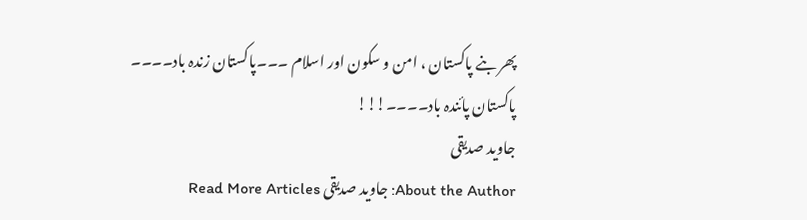پھر بنے پاکستان ، امن و سکون اور اسلام ۔۔۔پاکستان زندہ باد۔۔۔۔ پاکستان پائندہ باد۔۔۔۔!!!
جاوید صدیقی
About the Author: جاوید صدیقی Read More Articles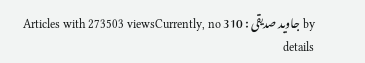by جاوید صدیقی : 310 Articles with 273503 viewsCurrently, no details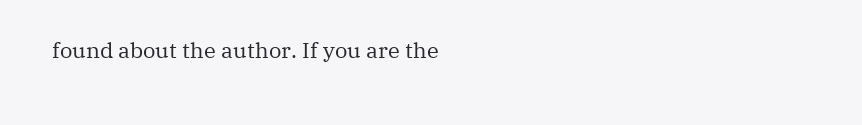found about the author. If you are the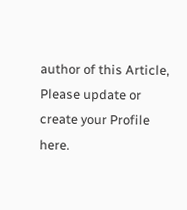author of this Article, Please update or create your Profile here.